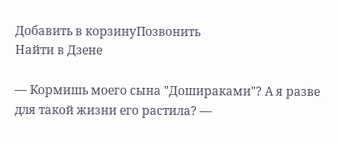Добавить в корзинуПозвонить
Найти в Дзене

— Кормишь моего сына "Дошираками"? А я разве для такой жизни его растила? —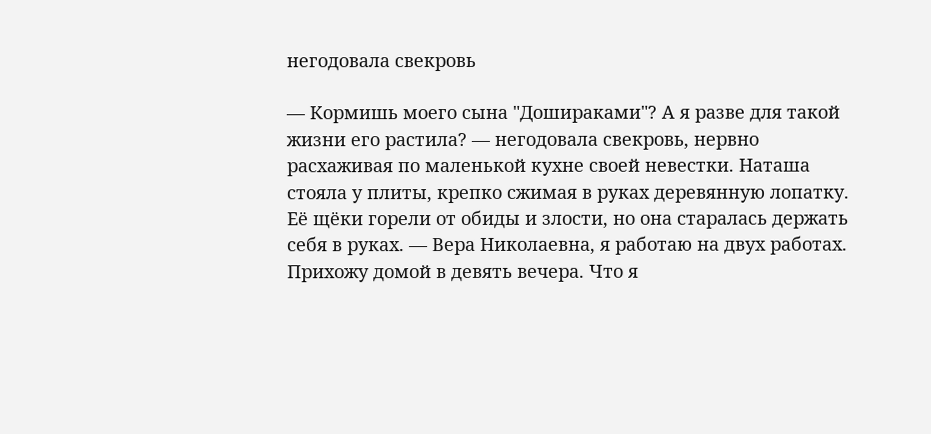негодовала свекровь

— Кормишь моего сына "Дошираками"? А я разве для такой жизни его растила? — негодовала свекровь, нервно расхаживая по маленькой кухне своей невестки. Наташа стояла у плиты, крепко сжимая в руках деревянную лопатку. Её щёки горели от обиды и злости, но она старалась держать себя в руках. — Вера Николаевна, я работаю на двух работах. Прихожу домой в девять вечера. Что я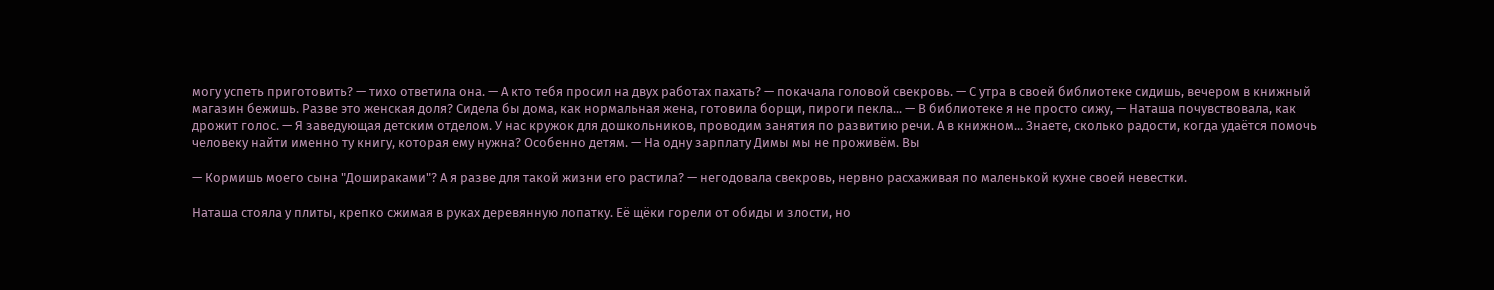могу успеть приготовить? — тихо ответила она. — А кто тебя просил на двух работах пахать? — покачала головой свекровь. — С утра в своей библиотеке сидишь, вечером в книжный магазин бежишь. Разве это женская доля? Сидела бы дома, как нормальная жена, готовила борщи, пироги пекла... — В библиотеке я не просто сижу, — Наташа почувствовала, как дрожит голос. — Я заведующая детским отделом. У нас кружок для дошкольников, проводим занятия по развитию речи. А в книжном... Знаете, сколько радости, когда удаётся помочь человеку найти именно ту книгу, которая ему нужна? Особенно детям. — На одну зарплату Димы мы не проживём. Вы

— Кормишь моего сына "Дошираками"? А я разве для такой жизни его растила? — негодовала свекровь, нервно расхаживая по маленькой кухне своей невестки.

Наташа стояла у плиты, крепко сжимая в руках деревянную лопатку. Её щёки горели от обиды и злости, но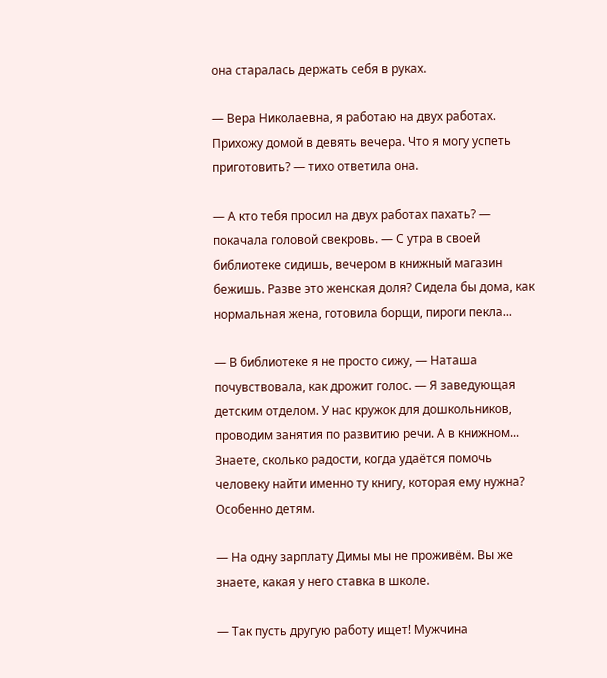она старалась держать себя в руках.

— Вера Николаевна, я работаю на двух работах. Прихожу домой в девять вечера. Что я могу успеть приготовить? — тихо ответила она.

— А кто тебя просил на двух работах пахать? — покачала головой свекровь. — С утра в своей библиотеке сидишь, вечером в книжный магазин бежишь. Разве это женская доля? Сидела бы дома, как нормальная жена, готовила борщи, пироги пекла...

— В библиотеке я не просто сижу, — Наташа почувствовала, как дрожит голос. — Я заведующая детским отделом. У нас кружок для дошкольников, проводим занятия по развитию речи. А в книжном... Знаете, сколько радости, когда удаётся помочь человеку найти именно ту книгу, которая ему нужна? Особенно детям.

— На одну зарплату Димы мы не проживём. Вы же знаете, какая у него ставка в школе.

— Так пусть другую работу ищет! Мужчина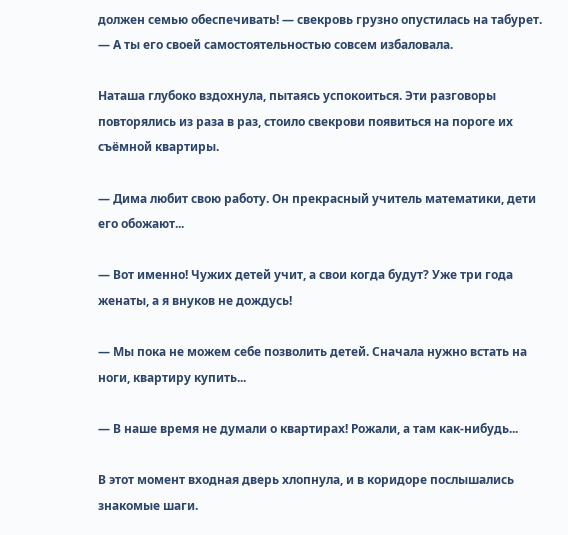должен семью обеспечивать! — свекровь грузно опустилась на табурет. — А ты его своей самостоятельностью совсем избаловала.

Наташа глубоко вздохнула, пытаясь успокоиться. Эти разговоры повторялись из раза в раз, стоило свекрови появиться на пороге их съёмной квартиры.

— Дима любит свою работу. Он прекрасный учитель математики, дети его обожают...

— Вот именно! Чужих детей учит, а свои когда будут? Уже три года женаты, а я внуков не дождусь!

— Мы пока не можем себе позволить детей. Сначала нужно встать на ноги, квартиру купить...

— В наше время не думали о квартирах! Рожали, а там как-нибудь...

В этот момент входная дверь хлопнула, и в коридоре послышались знакомые шаги.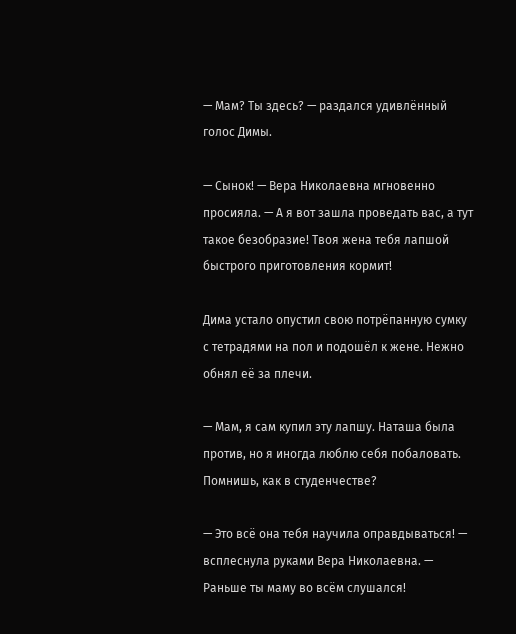— Мам? Ты здесь? — раздался удивлённый голос Димы.

— Сынок! — Вера Николаевна мгновенно просияла. — А я вот зашла проведать вас, а тут такое безобразие! Твоя жена тебя лапшой быстрого приготовления кормит!

Дима устало опустил свою потрёпанную сумку с тетрадями на пол и подошёл к жене. Нежно обнял её за плечи.

— Мам, я сам купил эту лапшу. Наташа была против, но я иногда люблю себя побаловать. Помнишь, как в студенчестве?

— Это всё она тебя научила оправдываться! — всплеснула руками Вера Николаевна. — Раньше ты маму во всём слушался!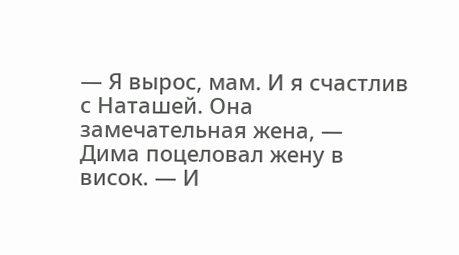— Я вырос, мам. И я счастлив с Наташей. Она замечательная жена, — Дима поцеловал жену в висок. — И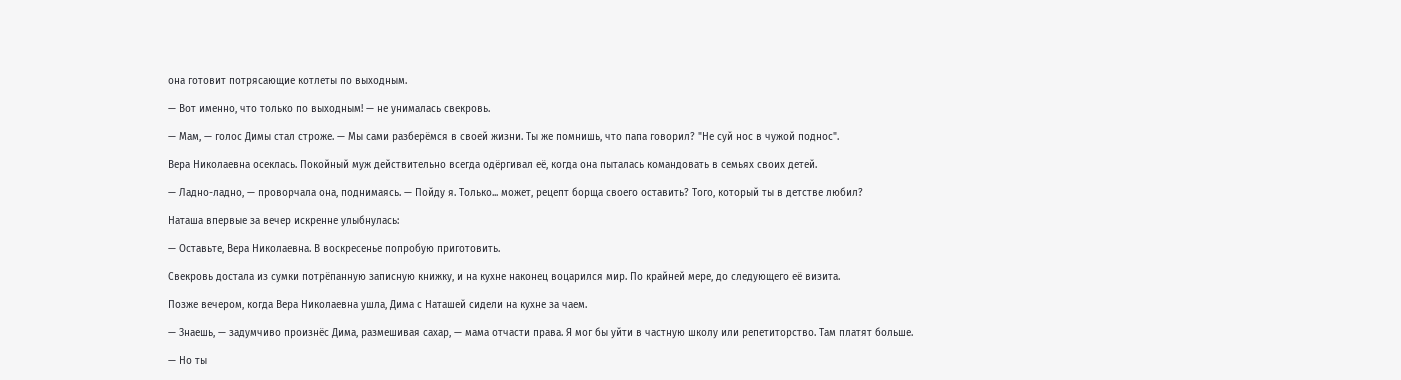она готовит потрясающие котлеты по выходным.

— Вот именно, что только по выходным! — не унималась свекровь.

— Мам, — голос Димы стал строже. — Мы сами разберёмся в своей жизни. Ты же помнишь, что папа говорил? "Не суй нос в чужой поднос".

Вера Николаевна осеклась. Покойный муж действительно всегда одёргивал её, когда она пыталась командовать в семьях своих детей.

— Ладно-ладно, — проворчала она, поднимаясь. — Пойду я. Только... может, рецепт борща своего оставить? Того, который ты в детстве любил?

Наташа впервые за вечер искренне улыбнулась:

— Оставьте, Вера Николаевна. В воскресенье попробую приготовить.

Свекровь достала из сумки потрёпанную записную книжку, и на кухне наконец воцарился мир. По крайней мере, до следующего её визита.

Позже вечером, когда Вера Николаевна ушла, Дима с Наташей сидели на кухне за чаем.

— Знаешь, — задумчиво произнёс Дима, размешивая сахар, — мама отчасти права. Я мог бы уйти в частную школу или репетиторство. Там платят больше.

— Но ты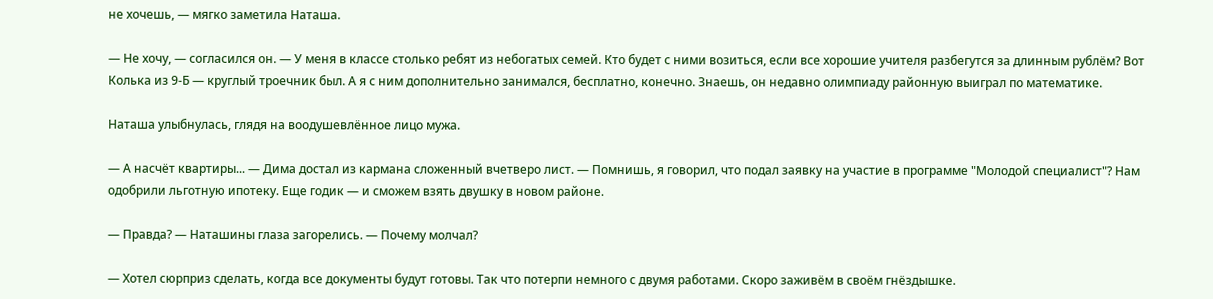не хочешь, — мягко заметила Наташа.

— Не хочу, — согласился он. — У меня в классе столько ребят из небогатых семей. Кто будет с ними возиться, если все хорошие учителя разбегутся за длинным рублём? Вот Колька из 9-Б — круглый троечник был. А я с ним дополнительно занимался, бесплатно, конечно. Знаешь, он недавно олимпиаду районную выиграл по математике.

Наташа улыбнулась, глядя на воодушевлённое лицо мужа.

— А насчёт квартиры... — Дима достал из кармана сложенный вчетверо лист. — Помнишь, я говорил, что подал заявку на участие в программе "Молодой специалист"? Нам одобрили льготную ипотеку. Еще годик — и сможем взять двушку в новом районе.

— Правда? — Наташины глаза загорелись. — Почему молчал?

— Хотел сюрприз сделать, когда все документы будут готовы. Так что потерпи немного с двумя работами. Скоро заживём в своём гнёздышке.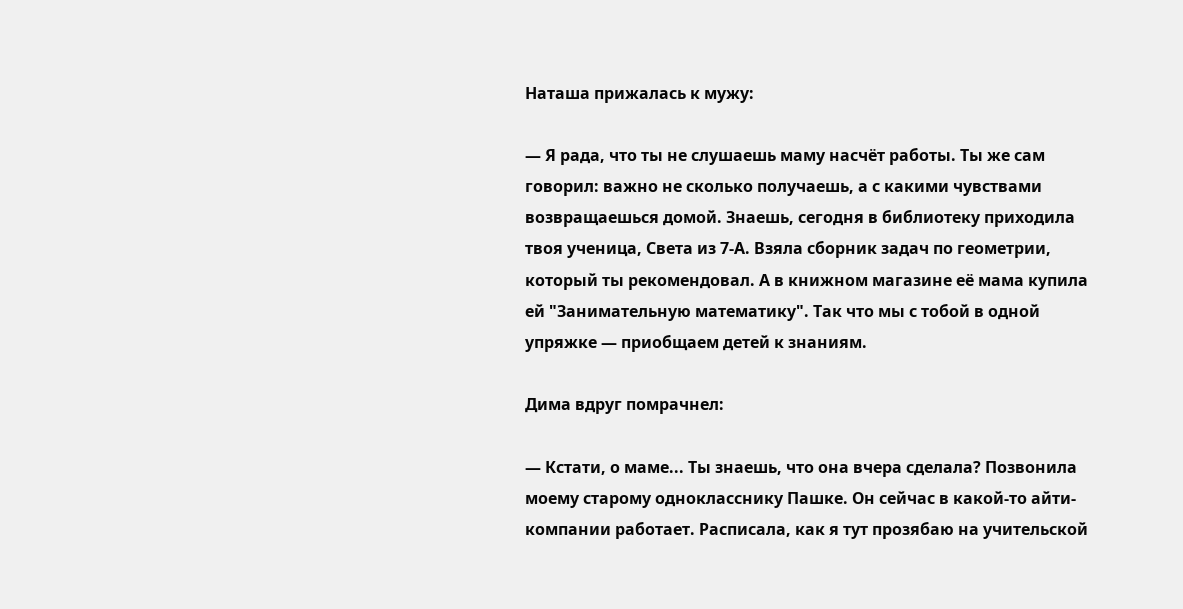Наташа прижалась к мужу:

— Я рада, что ты не слушаешь маму насчёт работы. Ты же сам говорил: важно не сколько получаешь, а с какими чувствами возвращаешься домой. Знаешь, сегодня в библиотеку приходила твоя ученица, Света из 7-А. Взяла сборник задач по геометрии, который ты рекомендовал. А в книжном магазине её мама купила ей "Занимательную математику". Так что мы с тобой в одной упряжке — приобщаем детей к знаниям.

Дима вдруг помрачнел:

— Кстати, о маме... Ты знаешь, что она вчера сделала? Позвонила моему старому однокласснику Пашке. Он сейчас в какой-то айти-компании работает. Расписала, как я тут прозябаю на учительской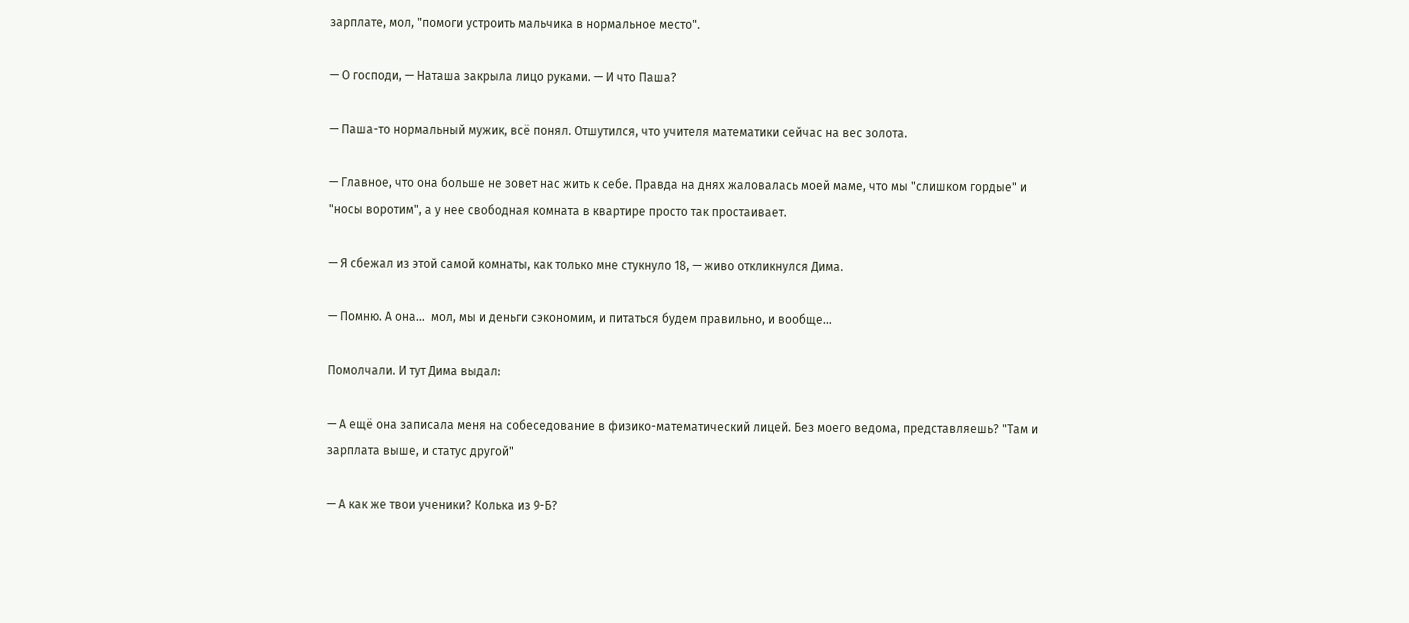зарплате, мол, "помоги устроить мальчика в нормальное место".

— О господи, — Наташа закрыла лицо руками. — И что Паша?

— Паша-то нормальный мужик, всё понял. Отшутился, что учителя математики сейчас на вес золота.

— Главное, что она больше не зовет нас жить к себе. Правда на днях жаловалась моей маме, что мы "слишком гордые" и "носы воротим", а у нее свободная комната в квартире просто так простаивает.

— Я сбежал из этой самой комнаты, как только мне стукнуло 18, — живо откликнулся Дима.

— Помню. А она…  мол, мы и деньги сэкономим, и питаться будем правильно, и вообще...

Помолчали. И тут Дима выдал:

— А ещё она записала меня на собеседование в физико-математический лицей. Без моего ведома, представляешь? "Там и зарплата выше, и статус другой"

— А как же твои ученики? Колька из 9-Б?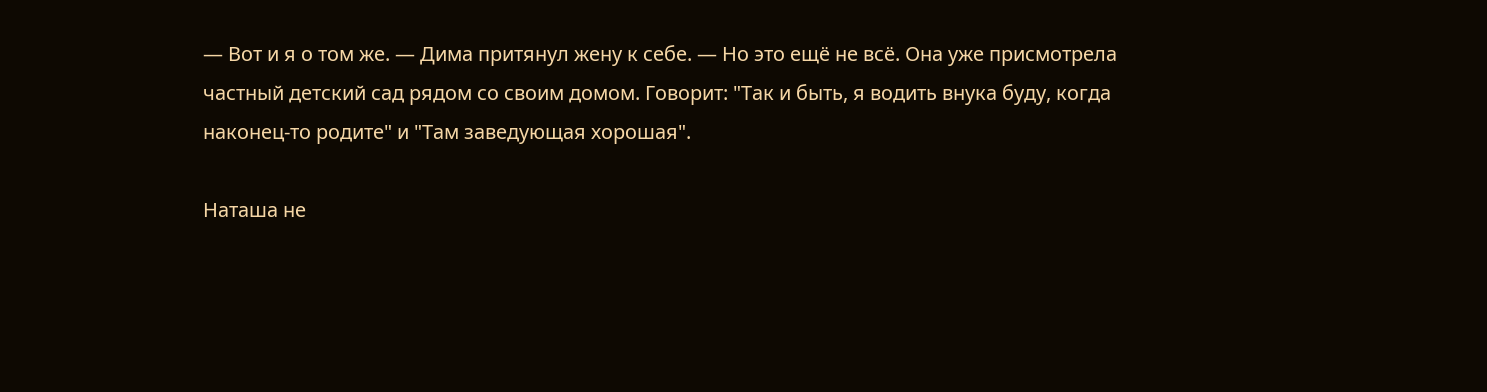— Вот и я о том же. — Дима притянул жену к себе. — Но это ещё не всё. Она уже присмотрела частный детский сад рядом со своим домом. Говорит: "Так и быть, я водить внука буду, когда наконец-то родите" и "Там заведующая хорошая".

Наташа не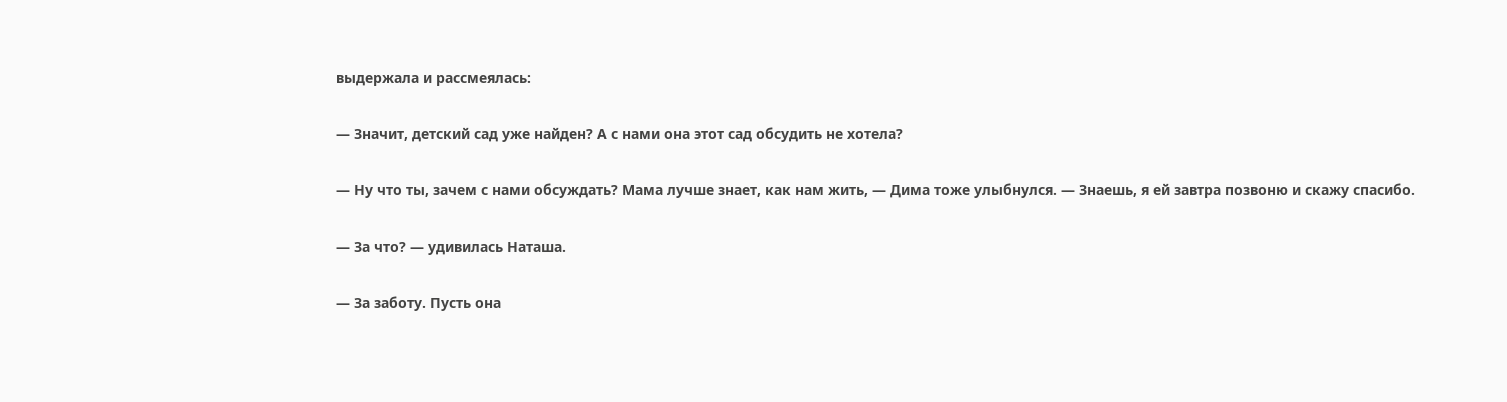выдержала и рассмеялась:

— Значит, детский сад уже найден? А с нами она этот сад обсудить не хотела?

— Ну что ты, зачем с нами обсуждать? Мама лучше знает, как нам жить, — Дима тоже улыбнулся. — Знаешь, я ей завтра позвоню и скажу спасибо.

— За что? — удивилась Наташа.

— За заботу. Пусть она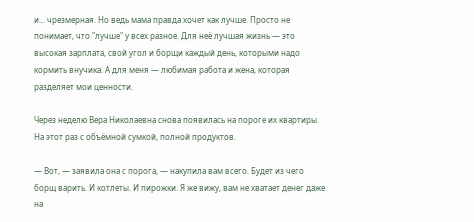и... чрезмерная. Но ведь мама правда хочет как лучше. Просто не понимает, что "лучше" у всех разное. Для неё лучшая жизнь — это высокая зарплата, свой угол и борщи каждый день, которыми надо кормить внучика. А для меня — любимая работа и жена, которая разделяет мои ценности.

Через неделю Вера Николаевна снова появилась на пороге их квартиры. На этот раз с объёмной сумкой, полной продуктов.

— Вот, — заявила она с порога, — накупила вам всего. Будет из чего борщ варить. И котлеты. И пирожки. Я же вижу, вам не хватает денег даже на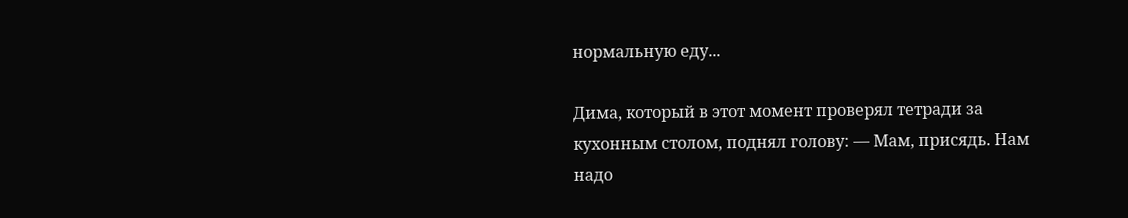нормальную еду...

Дима, который в этот момент проверял тетради за кухонным столом, поднял голову: — Мам, присядь. Нам надо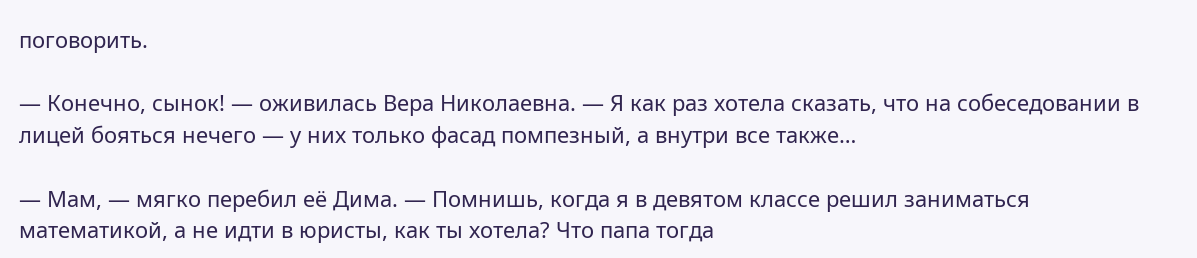поговорить.

— Конечно, сынок! — оживилась Вера Николаевна. — Я как раз хотела сказать, что на собеседовании в лицей бояться нечего — у них только фасад помпезный, а внутри все также…

— Мам, — мягко перебил её Дима. — Помнишь, когда я в девятом классе решил заниматься математикой, а не идти в юристы, как ты хотела? Что папа тогда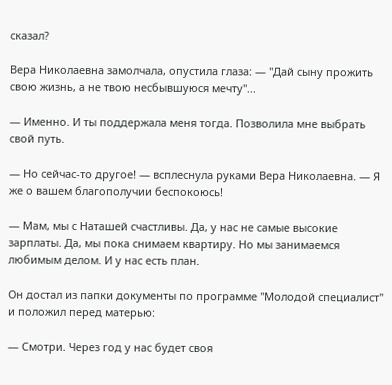сказал?

Вера Николаевна замолчала, опустила глаза: — "Дай сыну прожить свою жизнь, а не твою несбывшуюся мечту"...

— Именно. И ты поддержала меня тогда. Позволила мне выбрать свой путь.

— Но сейчас-то другое! — всплеснула руками Вера Николаевна. — Я же о вашем благополучии беспокоюсь!

— Мам, мы с Наташей счастливы. Да, у нас не самые высокие зарплаты. Да, мы пока снимаем квартиру. Но мы занимаемся любимым делом. И у нас есть план.

Он достал из папки документы по программе "Молодой специалист" и положил перед матерью:

— Смотри. Через год у нас будет своя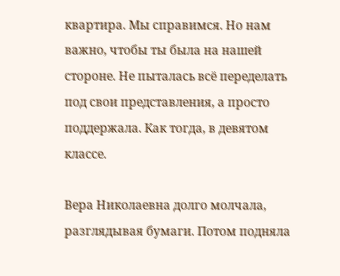квартира. Мы справимся. Но нам важно, чтобы ты была на нашей стороне. Не пыталась всё переделать под свои представления, а просто поддержала. Как тогда, в девятом классе.

Вера Николаевна долго молчала, разглядывая бумаги. Потом подняла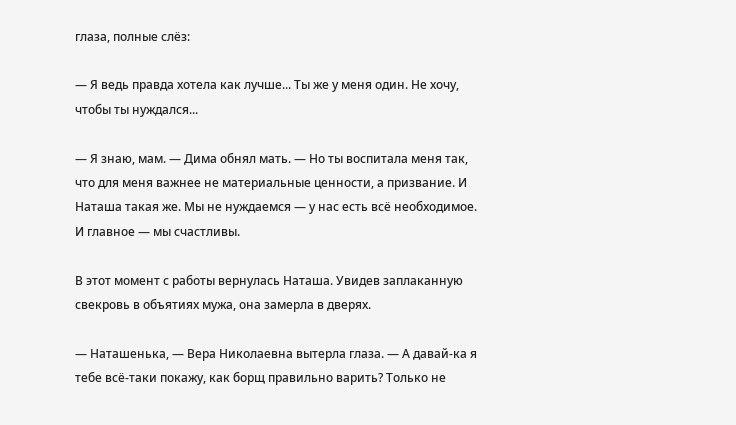глаза, полные слёз:

— Я ведь правда хотела как лучше... Ты же у меня один. Не хочу, чтобы ты нуждался...

— Я знаю, мам. — Дима обнял мать. — Но ты воспитала меня так, что для меня важнее не материальные ценности, а призвание. И Наташа такая же. Мы не нуждаемся — у нас есть всё необходимое. И главное — мы счастливы.

В этот момент с работы вернулась Наташа. Увидев заплаканную свекровь в объятиях мужа, она замерла в дверях.

— Наташенька, — Вера Николаевна вытерла глаза. — А давай-ка я тебе всё-таки покажу, как борщ правильно варить? Только не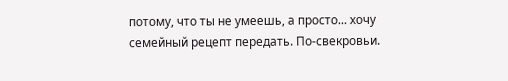потому, что ты не умеешь, а просто... хочу семейный рецепт передать. По-свекровьи.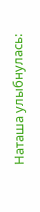Наташа улыбнулась: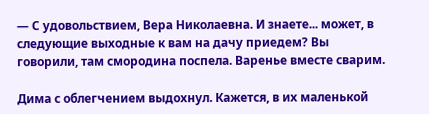— С удовольствием, Вера Николаевна. И знаете... может, в следующие выходные к вам на дачу приедем? Вы говорили, там смородина поспела. Варенье вместе сварим.

Дима с облегчением выдохнул. Кажется, в их маленькой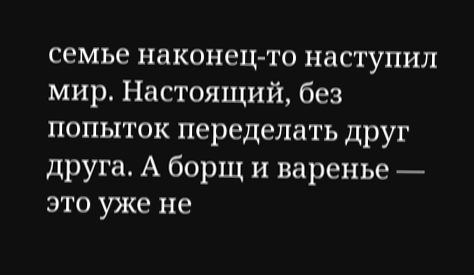семье наконец-то наступил мир. Настоящий, без попыток переделать друг друга. А борщ и варенье — это уже не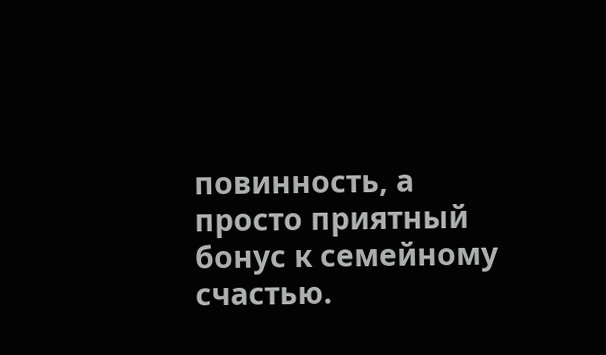повинность, а просто приятный бонус к семейному счастью.